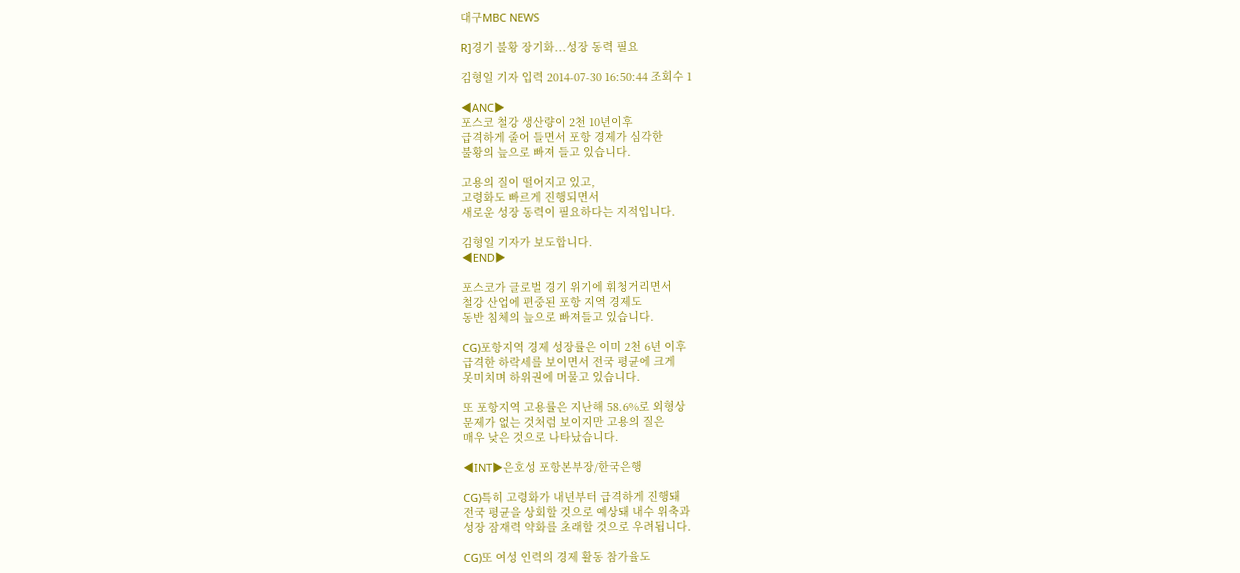대구MBC NEWS

R]경기 불황 장기화...성장 동력 필요

김형일 기자 입력 2014-07-30 16:50:44 조회수 1

◀ANC▶
포스코 철강 생산량이 2천 10년이후
급격하게 줄어 들면서 포항 경제가 심각한
불황의 늪으로 빠져 들고 있습니다.

고용의 질이 떨어지고 있고,
고령화도 빠르게 진행되면서
새로운 성장 동력이 필요하다는 지적입니다.

김형일 기자가 보도합니다.
◀END▶

포스코가 글로벌 경기 위기에 휘청거리면서
철강 산업에 편중된 포항 지역 경제도
동반 침체의 늪으로 빠져들고 있습니다.

CG)포항지역 경제 성장률은 이미 2천 6년 이후
급격한 하락세를 보이면서 전국 평균에 크게
못미치며 하위권에 머물고 있습니다.

또 포항지역 고용률은 지난해 58.6%로 외형상
문제가 없는 것처럼 보이지만 고용의 질은
매우 낮은 것으로 나타났습니다.

◀INT▶은호성 포항본부장/한국은행

CG)특히 고령화가 내년부터 급격하게 진행돼
전국 평균을 상회할 것으로 예상돼 내수 위축과
성장 잠재력 약화를 초래할 것으로 우려됩니다.

CG)또 여성 인력의 경제 활동 참가율도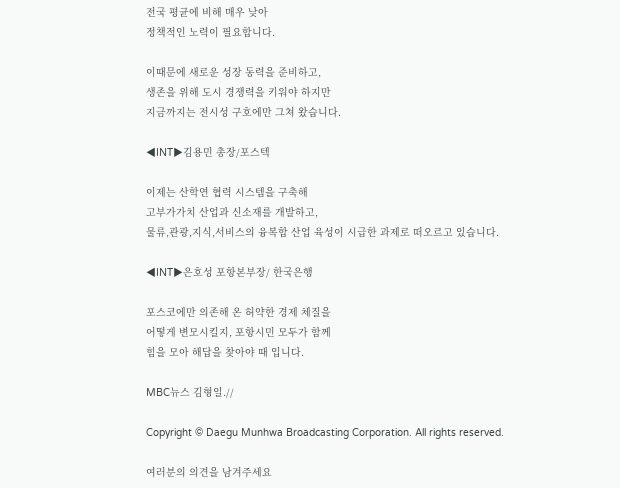전국 평균에 비해 매우 낮아
정책적인 노력이 필요합니다.

이때문에 새로운 성장 동력을 준비하고,
생존을 위해 도시 경쟁력을 키워야 하지만
지금까지는 전시성 구호에만 그쳐 왔습니다.

◀INT▶김용민 총장/포스텍

이제는 산학연 협력 시스템을 구축해
고부가가치 산업과 신소재를 개발하고,
물류,관광,지식,서비스의 융복합 산업 육성이 시급한 과제로 떠오르고 있습니다.

◀INT▶은호성 포항본부장/ 한국은행

포스코에만 의존해 온 허약한 경제 체질을
어떻게 변모시킬지, 포항시민 모두가 함께
힘을 모아 해답을 찾아야 때 입니다.

MBC뉴스 김형일.//

Copyright © Daegu Munhwa Broadcasting Corporation. All rights reserved.

여러분의 의견을 남겨주세요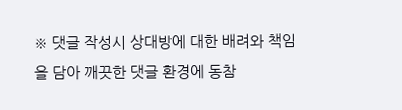※ 댓글 작성시 상대방에 대한 배려와 책임을 담아 깨끗한 댓글 환경에 동참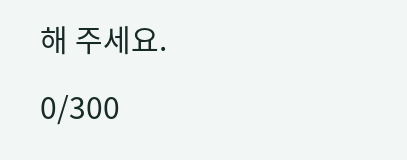해 주세요.

0/300